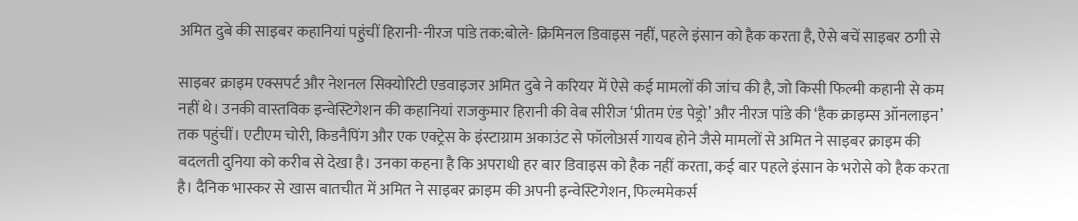अमित दुबे की साइबर कहानियां पहुंचीं हिरानी-नीरज पांडे तक:बोले- क्रिमिनल डिवाइस नहीं, पहले इंसान को हैक करता है, ऐसे बचें साइबर ठगी से

साइबर क्राइम एक्सपर्ट और नेशनल सिक्योरिटी एडवाइजर अमित दुबे ने करियर में ऐसे कई मामलों की जांच की है, जो किसी फिल्मी कहानी से कम नहीं थे। उनकी वास्तविक इन्वेस्टिगेशन की कहानियां राजकुमार हिरानी की वेब सीरीज ‘प्रीतम एंड पेड्रो’ और नीरज पांडे की ‘हैक क्राइम्स ऑनलाइन’ तक पहुंचीं। एटीएम चोरी, किडनैपिंग और एक एक्ट्रेस के इंस्टाग्राम अकाउंट से फॉलोअर्स गायब होने जैसे मामलों से अमित ने साइबर क्राइम की बदलती दुनिया को करीब से देखा है। उनका कहना है कि अपराधी हर बार डिवाइस को हैक नहीं करता, कई बार पहले इंसान के भरोसे को हैक करता है। दैनिक भास्कर से खास बातचीत में अमित ने साइबर क्राइम की अपनी इन्वेस्टिगेशन, फिल्ममेकर्स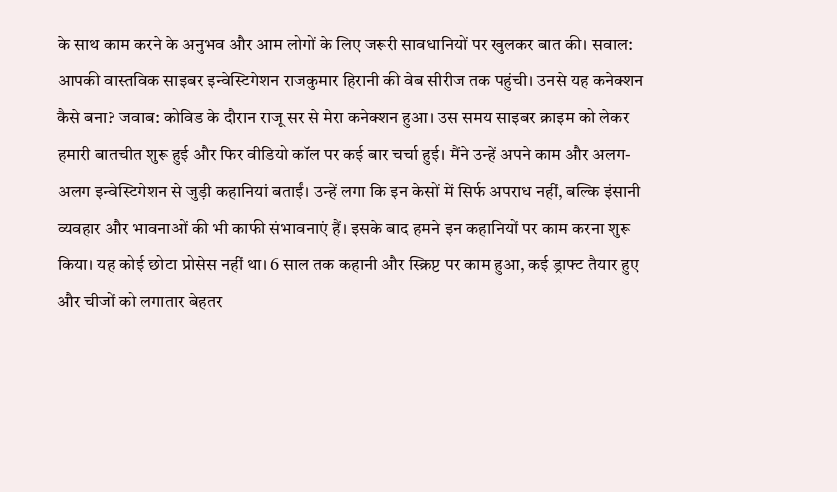के साथ काम करने के अनुभव और आम लोगों के लिए जरूरी सावधानियों पर खुलकर बात की। सवाल: आपकी वास्तविक साइबर इन्वेस्टिगेशन राजकुमार हिरानी की वेब सीरीज तक पहुंची। उनसे यह कनेक्शन कैसे बना? जवाब: कोविड के दौरान राजू सर से मेरा कनेक्शन हुआ। उस समय साइबर क्राइम को लेकर हमारी बातचीत शुरू हुई और फिर वीडियो कॉल पर कई बार चर्चा हुई। मैंने उन्हें अपने काम और अलग-अलग इन्वेस्टिगेशन से जुड़ी कहानियां बताईं। उन्हें लगा कि इन केसों में सिर्फ अपराध नहीं, बल्कि इंसानी व्यवहार और भावनाओं की भी काफी संभावनाएं हैं। इसके बाद हमने इन कहानियों पर काम करना शुरू किया। यह कोई छोटा प्रोसेस नहीं था। 6 साल तक कहानी और स्क्रिप्ट पर काम हुआ, कई ड्राफ्ट तैयार हुए और चीजों को लगातार बेहतर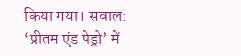किया गया। सवाल: ‘प्रीतम एंड पेड्रो’ में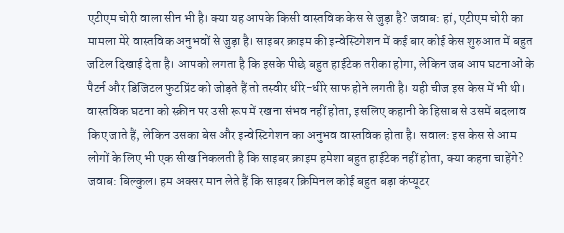एटीएम चोरी वाला सीन भी है। क्या यह आपके किसी वास्तविक केस से जुड़ा है? जवाब: हां, एटीएम चोरी का मामला मेरे वास्तविक अनुभवों से जुड़ा है। साइबर क्राइम की इन्वेस्टिगेशन में कई बार कोई केस शुरुआत में बहुत जटिल दिखाई देता है। आपको लगता है कि इसके पीछे बहुत हाईटेक तरीका होगा, लेकिन जब आप घटनाओं के पैटर्न और डिजिटल फुटप्रिंट को जोड़ते हैं तो तस्वीर धीरे-धीरे साफ होने लगती है। यही चीज इस केस में भी थी। वास्तविक घटना को स्क्रीन पर उसी रूप में रखना संभव नहीं होता, इसलिए कहानी के हिसाब से उसमें बदलाव किए जाते हैं, लेकिन उसका बेस और इन्वेस्टिगेशन का अनुभव वास्तविक होता है। सवाल: इस केस से आम लोगों के लिए भी एक सीख निकलती है कि साइबर क्राइम हमेशा बहुत हाईटेक नहीं होता, क्या कहना चाहेंगे? जवाब: बिल्कुल। हम अक्सर मान लेते हैं कि साइबर क्रिमिनल कोई बहुत बड़ा कंप्यूटर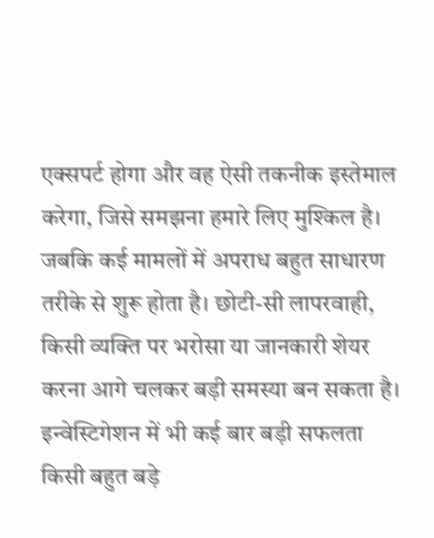एक्सपर्ट होगा और वह ऐसी तकनीक इस्तेमाल करेगा, जिसे समझना हमारे लिए मुश्किल है। जबकि कई मामलों में अपराध बहुत साधारण तरीके से शुरू होता है। छोटी-सी लापरवाही, किसी व्यक्ति पर भरोसा या जानकारी शेयर करना आगे चलकर बड़ी समस्या बन सकता है। इन्वेस्टिगेशन में भी कई बार बड़ी सफलता किसी बहुत बड़े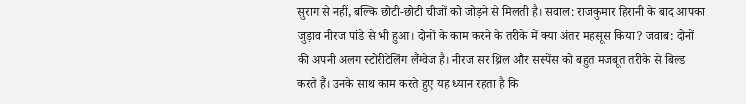सुराग से नहीं, बल्कि छोटी-छोटी चीजों को जोड़ने से मिलती है। सवाल: राजकुमार हिरानी के बाद आपका जुड़ाव नीरज पांडे से भी हुआ। दोनों के काम करने के तरीके में क्या अंतर महसूस किया? जवाब: दोनों की अपनी अलग स्टोरीटेलिंग लैंग्वेज है। नीरज सर थ्रिल और सस्पेंस को बहुत मजबूत तरीके से बिल्ड करते हैं। उनके साथ काम करते हुए यह ध्यान रहता है कि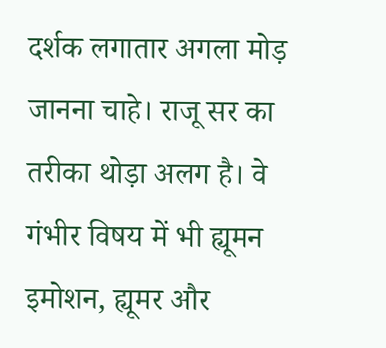दर्शक लगातार अगला मोड़ जानना चाहे। राजू सर का तरीका थोड़ा अलग है। वे गंभीर विषय में भी ह्यूमन इमोशन, ह्यूमर और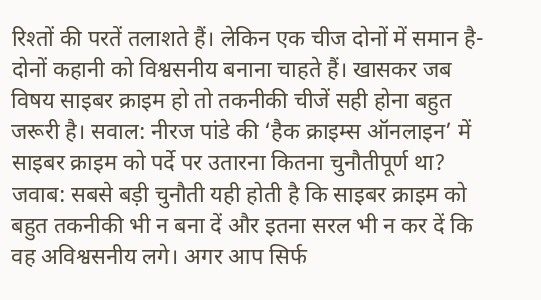रिश्तों की परतें तलाशते हैं। लेकिन एक चीज दोनों में समान है- दोनों कहानी को विश्वसनीय बनाना चाहते हैं। खासकर जब विषय साइबर क्राइम हो तो तकनीकी चीजें सही होना बहुत जरूरी है। सवाल: नीरज पांडे की ‘हैक क्राइम्स ऑनलाइन’ में साइबर क्राइम को पर्दे पर उतारना कितना चुनौतीपूर्ण था? जवाब: सबसे बड़ी चुनौती यही होती है कि साइबर क्राइम को बहुत तकनीकी भी न बना दें और इतना सरल भी न कर दें कि वह अविश्वसनीय लगे। अगर आप सिर्फ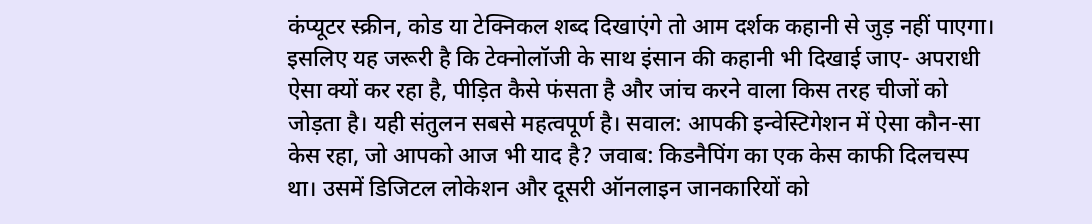कंप्यूटर स्क्रीन, कोड या टेक्निकल शब्द दिखाएंगे तो आम दर्शक कहानी से जुड़ नहीं पाएगा। इसलिए यह जरूरी है कि टेक्नोलॉजी के साथ इंसान की कहानी भी दिखाई जाए- अपराधी ऐसा क्यों कर रहा है, पीड़ित कैसे फंसता है और जांच करने वाला किस तरह चीजों को जोड़ता है। यही संतुलन सबसे महत्वपूर्ण है। सवाल: आपकी इन्वेस्टिगेशन में ऐसा कौन-सा केस रहा, जो आपको आज भी याद है? जवाब: किडनैपिंग का एक केस काफी दिलचस्प था। उसमें डिजिटल लोकेशन और दूसरी ऑनलाइन जानकारियों को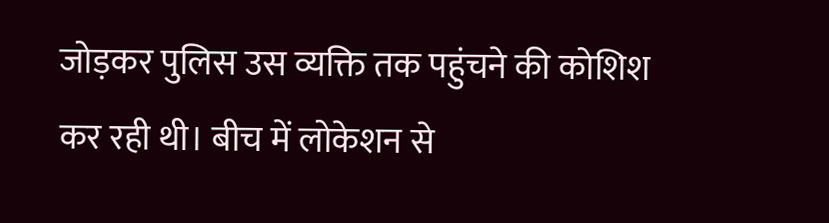जोड़कर पुलिस उस व्यक्ति तक पहुंचने की कोशिश कर रही थी। बीच में लोकेशन से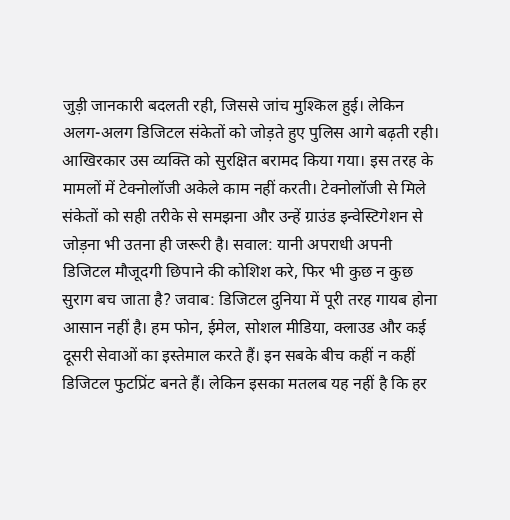जुड़ी जानकारी बदलती रही, जिससे जांच मुश्किल हुई। लेकिन अलग-अलग डिजिटल संकेतों को जोड़ते हुए पुलिस आगे बढ़ती रही। आखिरकार उस व्यक्ति को सुरक्षित बरामद किया गया। इस तरह के मामलों में टेक्नोलॉजी अकेले काम नहीं करती। टेक्नोलॉजी से मिले संकेतों को सही तरीके से समझना और उन्हें ग्राउंड इन्वेस्टिगेशन से जोड़ना भी उतना ही जरूरी है। सवाल: यानी अपराधी अपनी डिजिटल मौजूदगी छिपाने की कोशिश करे, फिर भी कुछ न कुछ सुराग बच जाता है? जवाब: डिजिटल दुनिया में पूरी तरह गायब होना आसान नहीं है। हम फोन, ईमेल, सोशल मीडिया, क्लाउड और कई दूसरी सेवाओं का इस्तेमाल करते हैं। इन सबके बीच कहीं न कहीं डिजिटल फुटप्रिंट बनते हैं। लेकिन इसका मतलब यह नहीं है कि हर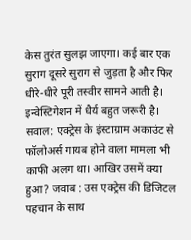केस तुरंत सुलझ जाएगा। कई बार एक सुराग दूसरे सुराग से जुड़ता है और फिर धीरे-धीरे पूरी तस्वीर सामने आती है। इन्वेस्टिगेशन में धैर्य बहुत जरूरी है। सवाल: एक्ट्रेस के इंस्टाग्राम अकाउंट से फॉलोअर्स गायब होने वाला मामला भी काफी अलग था। आखिर उसमें क्या हुआ? जवाब : उस एक्ट्रेस की डिजिटल पहचान के साथ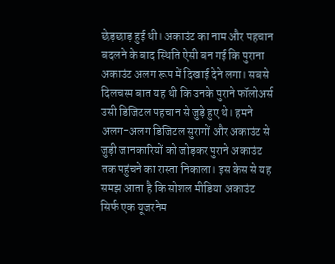छेड़छाड़ हुई थी। अकाउंट का नाम और पहचान बदलने के बाद स्थिति ऐसी बन गई कि पुराना अकाउंट अलग रूप में दिखाई देने लगा। सबसे दिलचस्प बात यह थी कि उनके पुराने फॉलोअर्स उसी डिजिटल पहचान से जुड़े हुए थे। हमने अलग-अलग डिजिटल सुरागों और अकाउंट से जुड़ी जानकारियों को जोड़कर पुराने अकाउंट तक पहुंचने का रास्ता निकाला। इस केस से यह समझ आता है कि सोशल मीडिया अकाउंट सिर्फ एक यूजरनेम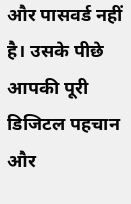और पासवर्ड नहीं है। उसके पीछे आपकी पूरी डिजिटल पहचान और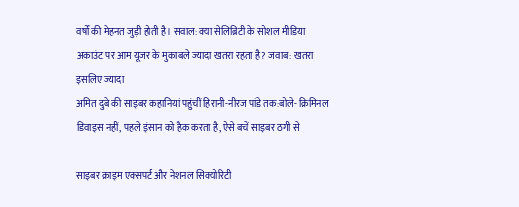वर्षों की मेहनत जुड़ी होती है। सवाल: क्या सेलिब्रिटी के सोशल मीडिया अकाउंट पर आम यूजर के मुकाबले ज्यादा खतरा रहता है? जवाब: खतरा इसलिए ज्यादा
अमित दुबे की साइबर कहानियां पहुंचीं हिरानी-नीरज पांडे तक:बोले- क्रिमिनल डिवाइस नहीं, पहले इंसान को हैक करता है, ऐसे बचें साइबर ठगी से

साइबर क्राइम एक्सपर्ट और नेशनल सिक्योरिटी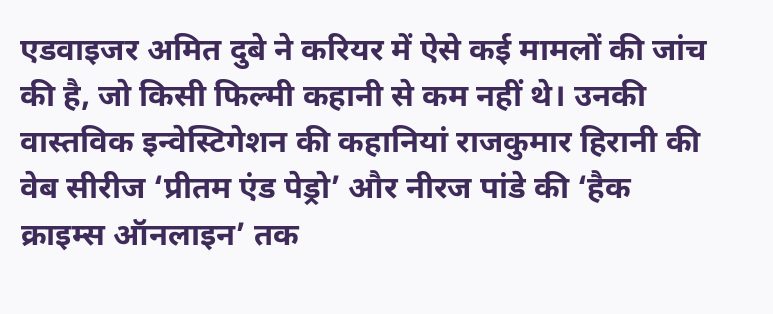एडवाइजर अमित दुबे ने करियर में ऐसे कई मामलों की जांच की है, जो किसी फिल्मी कहानी से कम नहीं थे। उनकी वास्तविक इन्वेस्टिगेशन की कहानियां राजकुमार हिरानी की वेब सीरीज ‘प्रीतम एंड पेड्रो’ और नीरज पांडे की ‘हैक क्राइम्स ऑनलाइन’ तक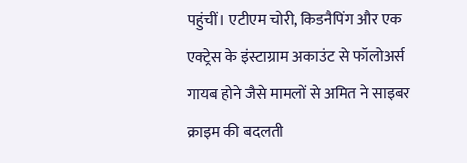पहुंचीं। एटीएम चोरी, किडनैपिंग और एक एक्ट्रेस के इंस्टाग्राम अकाउंट से फॉलोअर्स गायब होने जैसे मामलों से अमित ने साइबर क्राइम की बदलती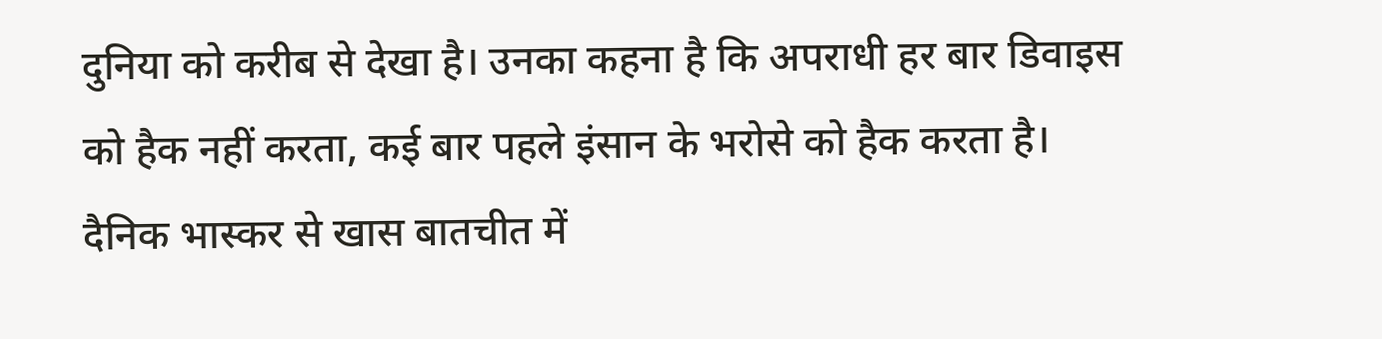दुनिया को करीब से देखा है। उनका कहना है कि अपराधी हर बार डिवाइस को हैक नहीं करता, कई बार पहले इंसान के भरोसे को हैक करता है। दैनिक भास्कर से खास बातचीत में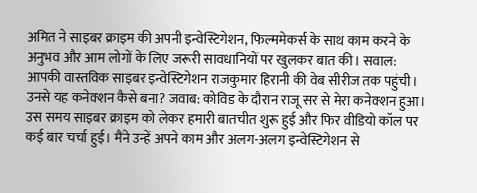अमित ने साइबर क्राइम की अपनी इन्वेस्टिगेशन, फिल्ममेकर्स के साथ काम करने के अनुभव और आम लोगों के लिए जरूरी सावधानियों पर खुलकर बात की। सवाल: आपकी वास्तविक साइबर इन्वेस्टिगेशन राजकुमार हिरानी की वेब सीरीज तक पहुंची। उनसे यह कनेक्शन कैसे बना? जवाब: कोविड के दौरान राजू सर से मेरा कनेक्शन हुआ। उस समय साइबर क्राइम को लेकर हमारी बातचीत शुरू हुई और फिर वीडियो कॉल पर कई बार चर्चा हुई। मैंने उन्हें अपने काम और अलग-अलग इन्वेस्टिगेशन से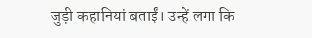जुड़ी कहानियां बताईं। उन्हें लगा कि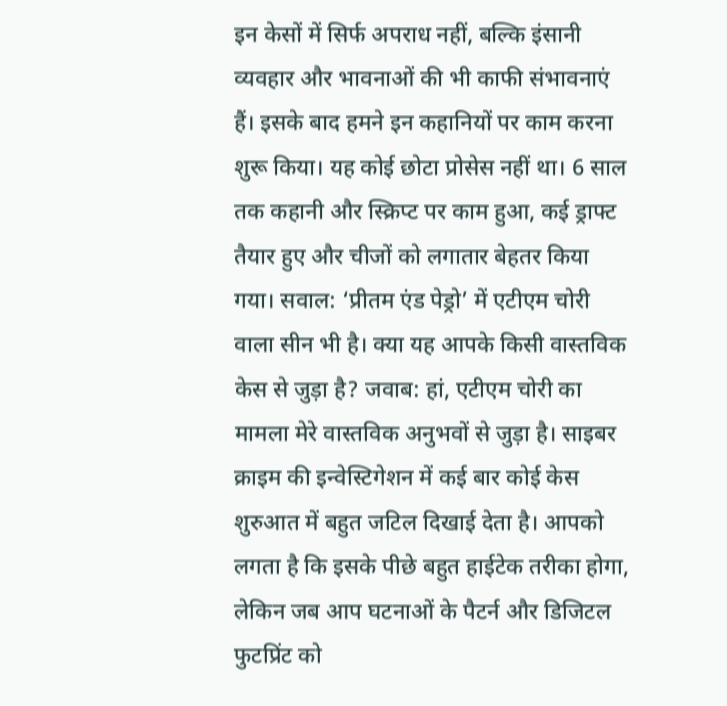इन केसों में सिर्फ अपराध नहीं, बल्कि इंसानी व्यवहार और भावनाओं की भी काफी संभावनाएं हैं। इसके बाद हमने इन कहानियों पर काम करना शुरू किया। यह कोई छोटा प्रोसेस नहीं था। 6 साल तक कहानी और स्क्रिप्ट पर काम हुआ, कई ड्राफ्ट तैयार हुए और चीजों को लगातार बेहतर किया गया। सवाल: ‘प्रीतम एंड पेड्रो’ में एटीएम चोरी वाला सीन भी है। क्या यह आपके किसी वास्तविक केस से जुड़ा है? जवाब: हां, एटीएम चोरी का मामला मेरे वास्तविक अनुभवों से जुड़ा है। साइबर क्राइम की इन्वेस्टिगेशन में कई बार कोई केस शुरुआत में बहुत जटिल दिखाई देता है। आपको लगता है कि इसके पीछे बहुत हाईटेक तरीका होगा, लेकिन जब आप घटनाओं के पैटर्न और डिजिटल फुटप्रिंट को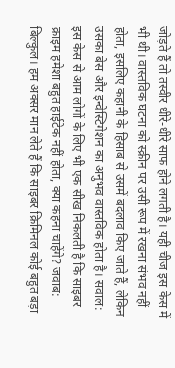जोड़ते हैं तो तस्वीर धीरे-धीरे साफ होने लगती है। यही चीज इस केस में भी थी। वास्तविक घटना को स्क्रीन पर उसी रूप में रखना संभव नहीं होता, इसलिए कहानी के हिसाब से उसमें बदलाव किए जाते हैं, लेकिन उसका बेस और इन्वेस्टिगेशन का अनुभव वास्तविक होता है। सवाल: इस केस से आम लोगों के लिए भी एक सीख निकलती है कि साइबर क्राइम हमेशा बहुत हाईटेक नहीं होता, क्या कहना चाहेंगे? जवाब: बिल्कुल। हम अक्सर मान लेते हैं कि साइबर क्रिमिनल कोई बहुत बड़ा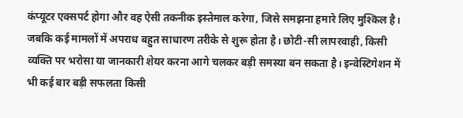कंप्यूटर एक्सपर्ट होगा और वह ऐसी तकनीक इस्तेमाल करेगा, जिसे समझना हमारे लिए मुश्किल है। जबकि कई मामलों में अपराध बहुत साधारण तरीके से शुरू होता है। छोटी-सी लापरवाही, किसी व्यक्ति पर भरोसा या जानकारी शेयर करना आगे चलकर बड़ी समस्या बन सकता है। इन्वेस्टिगेशन में भी कई बार बड़ी सफलता किसी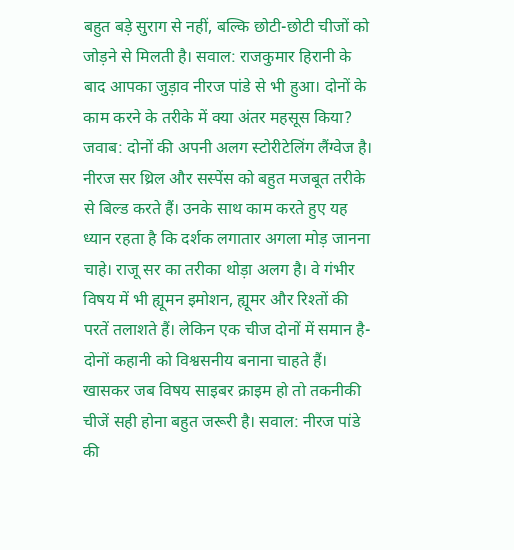बहुत बड़े सुराग से नहीं, बल्कि छोटी-छोटी चीजों को जोड़ने से मिलती है। सवाल: राजकुमार हिरानी के बाद आपका जुड़ाव नीरज पांडे से भी हुआ। दोनों के काम करने के तरीके में क्या अंतर महसूस किया? जवाब: दोनों की अपनी अलग स्टोरीटेलिंग लैंग्वेज है। नीरज सर थ्रिल और सस्पेंस को बहुत मजबूत तरीके से बिल्ड करते हैं। उनके साथ काम करते हुए यह ध्यान रहता है कि दर्शक लगातार अगला मोड़ जानना चाहे। राजू सर का तरीका थोड़ा अलग है। वे गंभीर विषय में भी ह्यूमन इमोशन, ह्यूमर और रिश्तों की परतें तलाशते हैं। लेकिन एक चीज दोनों में समान है- दोनों कहानी को विश्वसनीय बनाना चाहते हैं। खासकर जब विषय साइबर क्राइम हो तो तकनीकी चीजें सही होना बहुत जरूरी है। सवाल: नीरज पांडे की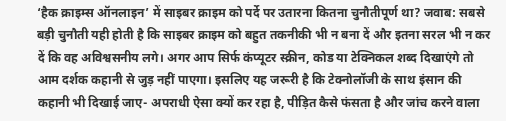‘हैक क्राइम्स ऑनलाइन’ में साइबर क्राइम को पर्दे पर उतारना कितना चुनौतीपूर्ण था? जवाब: सबसे बड़ी चुनौती यही होती है कि साइबर क्राइम को बहुत तकनीकी भी न बना दें और इतना सरल भी न कर दें कि वह अविश्वसनीय लगे। अगर आप सिर्फ कंप्यूटर स्क्रीन, कोड या टेक्निकल शब्द दिखाएंगे तो आम दर्शक कहानी से जुड़ नहीं पाएगा। इसलिए यह जरूरी है कि टेक्नोलॉजी के साथ इंसान की कहानी भी दिखाई जाए- अपराधी ऐसा क्यों कर रहा है, पीड़ित कैसे फंसता है और जांच करने वाला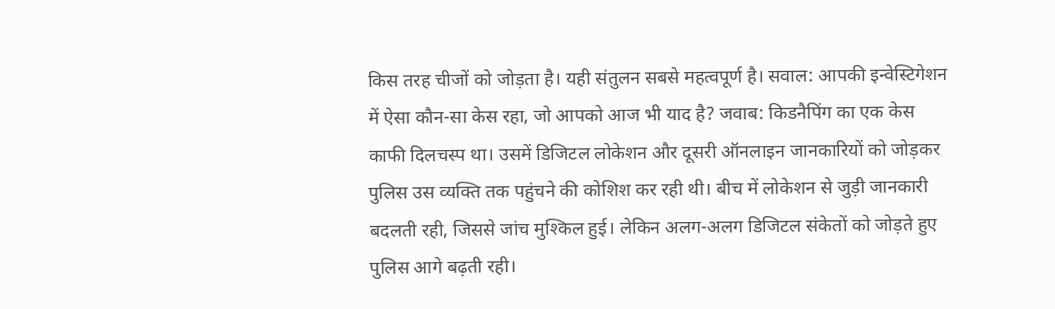किस तरह चीजों को जोड़ता है। यही संतुलन सबसे महत्वपूर्ण है। सवाल: आपकी इन्वेस्टिगेशन में ऐसा कौन-सा केस रहा, जो आपको आज भी याद है? जवाब: किडनैपिंग का एक केस काफी दिलचस्प था। उसमें डिजिटल लोकेशन और दूसरी ऑनलाइन जानकारियों को जोड़कर पुलिस उस व्यक्ति तक पहुंचने की कोशिश कर रही थी। बीच में लोकेशन से जुड़ी जानकारी बदलती रही, जिससे जांच मुश्किल हुई। लेकिन अलग-अलग डिजिटल संकेतों को जोड़ते हुए पुलिस आगे बढ़ती रही।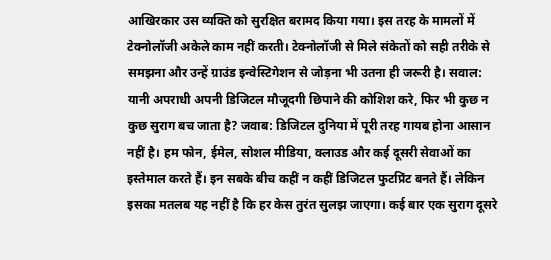आखिरकार उस व्यक्ति को सुरक्षित बरामद किया गया। इस तरह के मामलों में टेक्नोलॉजी अकेले काम नहीं करती। टेक्नोलॉजी से मिले संकेतों को सही तरीके से समझना और उन्हें ग्राउंड इन्वेस्टिगेशन से जोड़ना भी उतना ही जरूरी है। सवाल: यानी अपराधी अपनी डिजिटल मौजूदगी छिपाने की कोशिश करे, फिर भी कुछ न कुछ सुराग बच जाता है? जवाब: डिजिटल दुनिया में पूरी तरह गायब होना आसान नहीं है। हम फोन, ईमेल, सोशल मीडिया, क्लाउड और कई दूसरी सेवाओं का इस्तेमाल करते हैं। इन सबके बीच कहीं न कहीं डिजिटल फुटप्रिंट बनते हैं। लेकिन इसका मतलब यह नहीं है कि हर केस तुरंत सुलझ जाएगा। कई बार एक सुराग दूसरे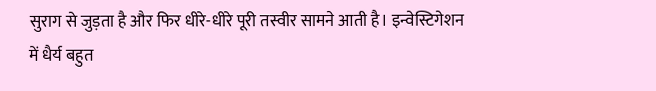सुराग से जुड़ता है और फिर धीरे-धीरे पूरी तस्वीर सामने आती है। इन्वेस्टिगेशन में धैर्य बहुत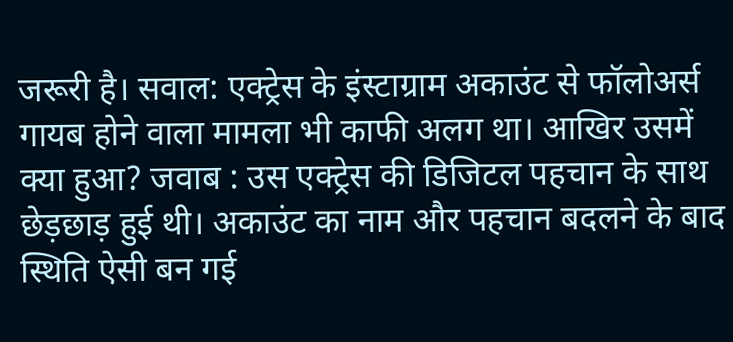जरूरी है। सवाल: एक्ट्रेस के इंस्टाग्राम अकाउंट से फॉलोअर्स गायब होने वाला मामला भी काफी अलग था। आखिर उसमें क्या हुआ? जवाब : उस एक्ट्रेस की डिजिटल पहचान के साथ छेड़छाड़ हुई थी। अकाउंट का नाम और पहचान बदलने के बाद स्थिति ऐसी बन गई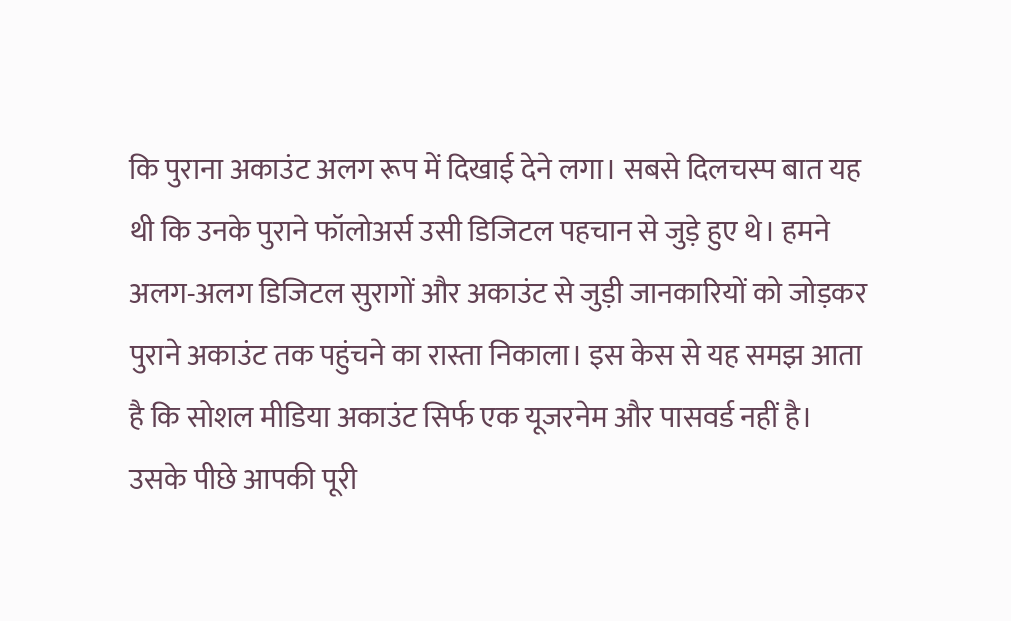कि पुराना अकाउंट अलग रूप में दिखाई देने लगा। सबसे दिलचस्प बात यह थी कि उनके पुराने फॉलोअर्स उसी डिजिटल पहचान से जुड़े हुए थे। हमने अलग-अलग डिजिटल सुरागों और अकाउंट से जुड़ी जानकारियों को जोड़कर पुराने अकाउंट तक पहुंचने का रास्ता निकाला। इस केस से यह समझ आता है कि सोशल मीडिया अकाउंट सिर्फ एक यूजरनेम और पासवर्ड नहीं है। उसके पीछे आपकी पूरी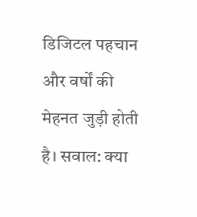डिजिटल पहचान और वर्षों की मेहनत जुड़ी होती है। सवाल: क्या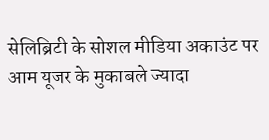सेलिब्रिटी के सोशल मीडिया अकाउंट पर आम यूजर के मुकाबले ज्यादा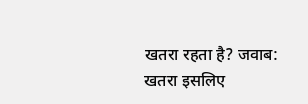खतरा रहता है? जवाब: खतरा इसलिए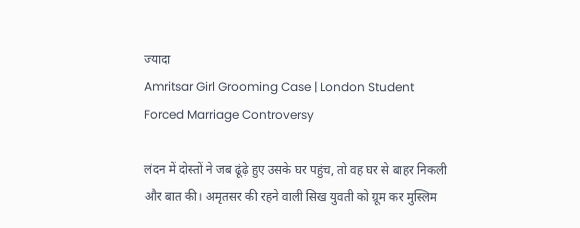ज्यादा
Amritsar Girl Grooming Case | London Student Forced Marriage Controversy

लंदन में दोस्तों ने जब ढूंढ़े हुए उसके घर पहुंच, तो वह घर से बाहर निकली और बात की। अमृतसर की रहने वाली सिख युवती को ग्रूम कर मुस्लिम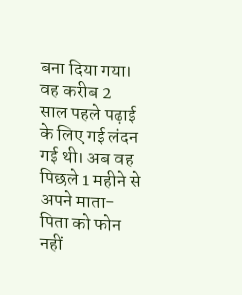बना दिया गया। वह करीब 2 साल पहले पढ़ाई के लिए गई लंदन गई थी। अब वह पिछले 1 महीने से अपने माता-पिता को फोन नहीं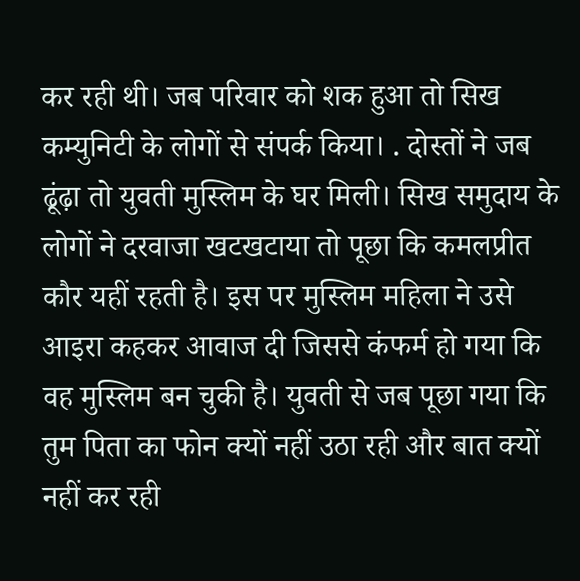कर रही थी। जब परिवार को शक हुआ तो सिख कम्युनिटी के लोगों से संपर्क किया। . दोस्तों ने जब ढूंढ़ा तो युवती मुस्लिम के घर मिली। सिख समुदाय के लोगों ने दरवाजा खटखटाया तो पूछा कि कमलप्रीत कौर यहीं रहती है। इस पर मुस्लिम महिला ने उसे आइरा कहकर आवाज दी जिससे कंफर्म हो गया कि वह मुस्लिम बन चुकी है। युवती से जब पूछा गया कि तुम पिता का फोन क्यों नहीं उठा रही और बात क्यों नहीं कर रही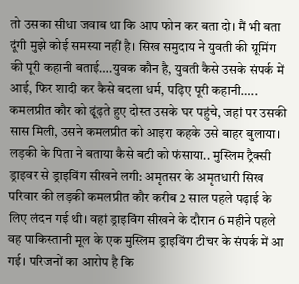तो उसका सीधा जवाब था कि आप फोन कर बता दो। मैं भी बता दूंगी मुझे कोई समस्या नहीं है। सिख समुदाय ने युवती की ग्रूमिंग की पूरी कहानी बताई….युवक कौन है, युवती कैसे उसके संपर्क में आई, फिर शादी कर कैसे बदला धर्म, पढ़िए पूरी कहानी….. कमलप्रीत कौर को ढूंढ़ते हुए दोस्त उसके घर पहुंचे, जहां पर उसकी सास मिली, उसने कमलप्रीत को आइरा कहके उसे बाहर बुलाया। लड़की के पिता ने बताया कैसे बटी को फंसाया.. मुस्लिम ट्रैक्सी ड्राइवर से ड्राइविंग सीखने लगी: अमृतसर के अमृतधारी सिख परिवार की लड़की कमलप्रीत कौर करीब 2 साल पहले पढ़ाई के लिए लंदन गई थी। वहां ड्राइविंग सीखने के दौरान 6 महीने पहले वह पाकिस्तानी मूल के एक मुस्लिम ड्राइविंग टीचर के संपर्क में आ गई। परिजनों का आरोप है कि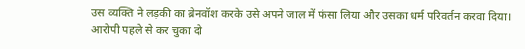उस व्यक्ति ने लड़की का ब्रेनवॉश करके उसे अपने जाल में फंसा लिया और उसका धर्म परिवर्तन करवा दिया। आरोपी पहले से कर चुका दो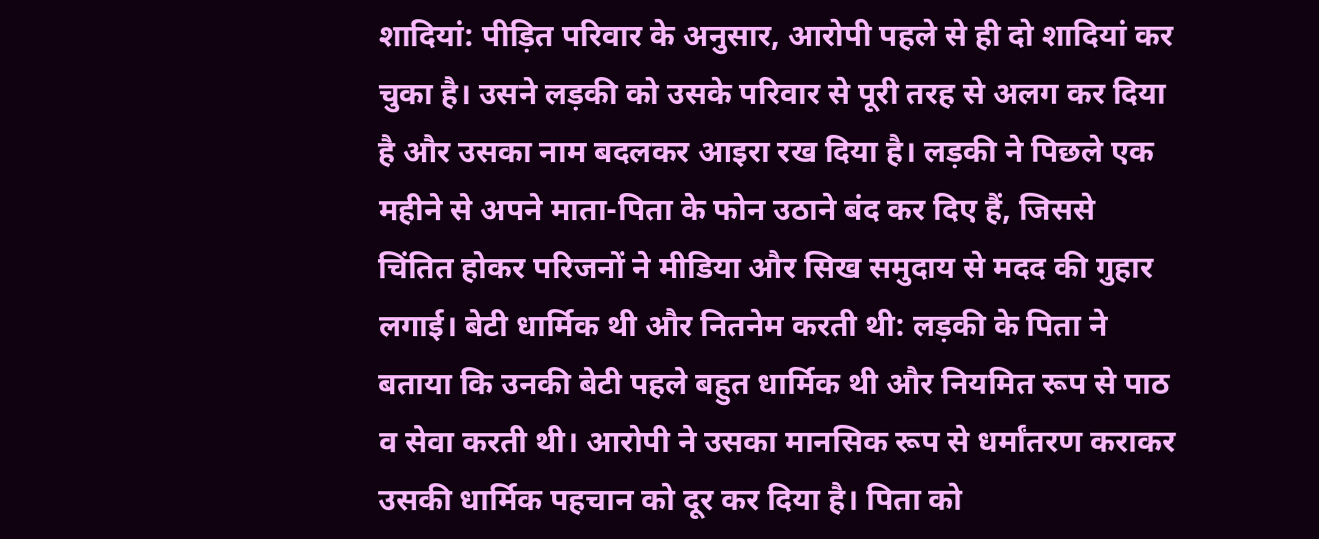शादियां: पीड़ित परिवार के अनुसार, आरोपी पहले से ही दो शादियां कर चुका है। उसने लड़की को उसके परिवार से पूरी तरह से अलग कर दिया है और उसका नाम बदलकर आइरा रख दिया है। लड़की ने पिछले एक महीने से अपने माता-पिता के फोन उठाने बंद कर दिए हैं, जिससे चिंतित होकर परिजनों ने मीडिया और सिख समुदाय से मदद की गुहार लगाई। बेटी धार्मिक थी और नितनेम करती थी: लड़की के पिता ने बताया कि उनकी बेटी पहले बहुत धार्मिक थी और नियमित रूप से पाठ व सेवा करती थी। आरोपी ने उसका मानसिक रूप से धर्मांतरण कराकर उसकी धार्मिक पहचान को दूर कर दिया है। पिता को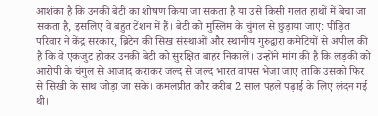आशंका है कि उनकी बेटी का शोषण किया जा सकता है या उसे किसी गलत हाथों में बेचा जा सकता है, इसलिए वे बहुत टेंशन में हैं। बेटी को मुस्लिम के चुंगल से छुड़ाया जाए: पीड़ित परिवार ने केंद्र सरकार, ब्रिटेन की सिख संस्थाओं और स्थानीय गुरुद्वारा कमेटियों से अपील की है कि वे एकजुट होकर उनकी बेटी को सुरक्षित बाहर निकालें। उन्होंने मांग की है कि लड़की को आरोपी के चंगुल से आजाद कराकर जल्द से जल्द भारत वापस भेजा जाए ताकि उसको फिर से सिखी के साथ जोड़ा जा सके। कमलप्रीत कौर करीब 2 साल पहले पढ़ाई के लिए लंदन गई थी।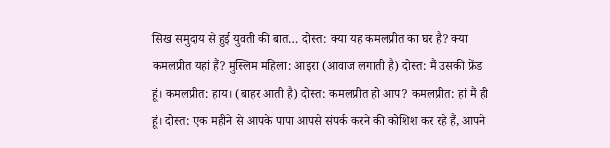सिख समुदाय से हुई युवती की बात… दोस्त: क्या यह कमलप्रीत का घर है? क्या कमलप्रीत यहां हैं? मुस्लिम महिला: आइरा (आवाज लगाती है) दोस्त: मैं उसकी फ्रेंड हूं। कमलप्रीत: हाय। (बाहर आती है) दोस्त: कमलप्रीत हो आप? कमलप्रीत: हां मैं ही हूं। दोस्त: एक महीने से आपके पापा आपसे संपर्क करने की कोशिश कर रहे हैं, आपने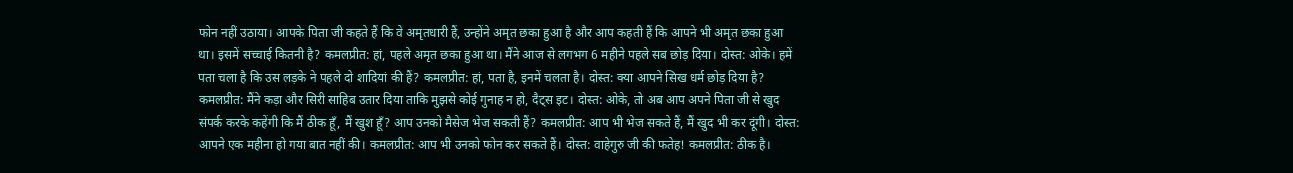फोन नहीं उठाया। आपके पिता जी कहते हैं कि वे अमृतधारी हैं, उन्होंने अमृत छका हुआ है और आप कहती हैं कि आपने भी अमृत छका हुआ था। इसमें सच्चाई कितनी है? कमलप्रीत: हां, पहले अमृत छका हुआ था। मैंने आज से लगभग 6 महीने पहले सब छोड़ दिया। दोस्त: ओके। हमें पता चला है कि उस लड़के ने पहले दो शादियां की हैं? कमलप्रीत: हां, पता है, इनमें चलता है। दोस्त: क्या आपने सिख धर्म छोड़ दिया है? कमलप्रीत: मैंने कड़ा और सिरी साहिब उतार दिया ताकि मुझसे कोई गुनाह न हो, दैट्स इट। दोस्त: ओके, तो अब आप अपने पिता जी से खुद संपर्क करके कहेंगी कि मैं ठीक हूँ, मैं खुश हूँ? आप उनको मैसेज भेज सकती हैं? कमलप्रीत: आप भी भेज सकते हैं, मैं खुद भी कर दूंगी। दोस्त: आपने एक महीना हो गया बात नहीं की। कमलप्रीत: आप भी उनको फोन कर सकते हैं। दोस्त: वाहेगुरु जी की फतेह! कमलप्रीत: ठीक है।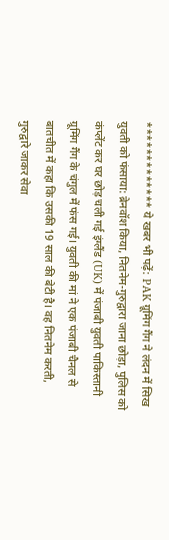************* ये खबर भी पढ़ें: PAK ग्रूमिंग गैंग ने लंदन में सिख युवती को फंसाया: ब्रेनवॉश किया, नितनेम-गुरुद्वारा जाना छोड़ा, पुलिस को कंप्लेंट कर घर छोड़ चली गई इंग्लैंड (UK) में पंजाबी युवती पाकिस्तानी ग्रूमिंग गैंग के चंगुल में फंस गई। युवती की मां ने एक पंजाबी चैनल से बातचीत में कहा कि उसकी 19 साल की बेटी है। वह नितनेम करती, गुरुद्वारे जाकर सेवा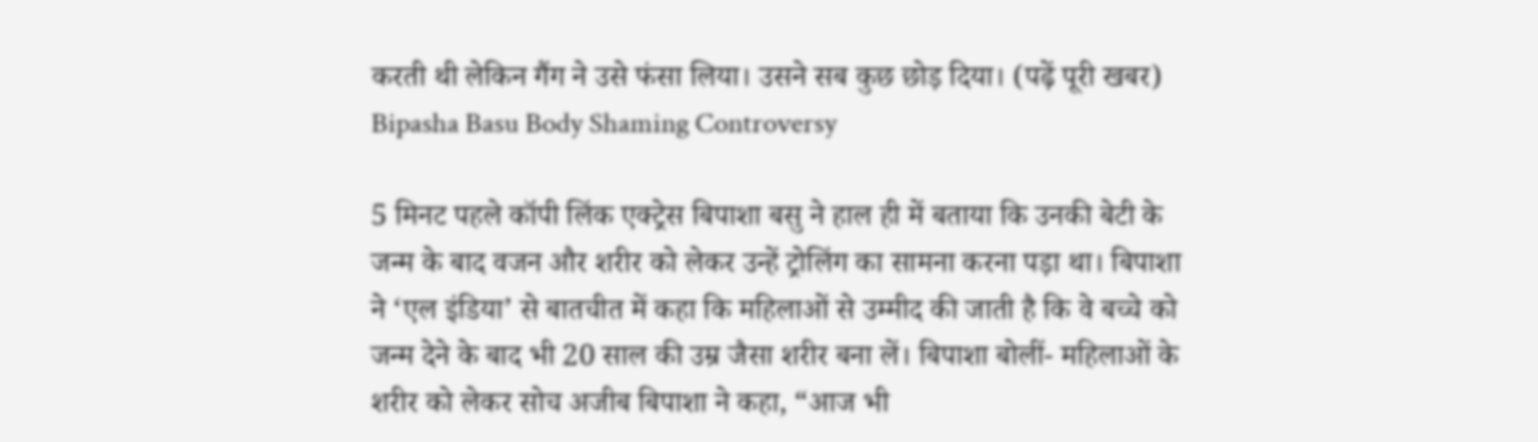करती थी लेकिन गैंग ने उसे फंसा लिया। उसने सब कुछ छोड़ दिया। (पढ़ें पूरी खबर)
Bipasha Basu Body Shaming Controversy

5 मिनट पहले कॉपी लिंक एक्ट्रेस बिपाशा बसु ने हाल ही में बताया कि उनकी बेटी के जन्म के बाद वजन और शरीर को लेकर उन्हें ट्रोलिंग का सामना करना पड़ा था। बिपाशा ने ‘एल इंडिया’ से बातचीत में कहा कि महिलाओं से उम्मीद की जाती है कि वे बच्चे को जन्म देने के बाद भी 20 साल की उम्र जैसा शरीर बना लें। बिपाशा बोलीं- महिलाओं के शरीर को लेकर सोच अजीब बिपाशा ने कहा, “आज भी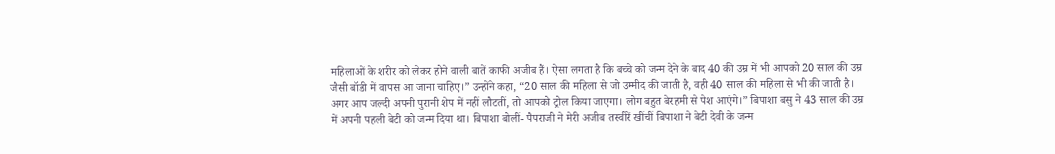महिलाओं के शरीर को लेकर होने वाली बातें काफी अजीब हैं। ऐसा लगता है कि बच्चे को जन्म देने के बाद 40 की उम्र में भी आपको 20 साल की उम्र जैसी बॉडी में वापस आ जाना चाहिए।” उन्होंने कहा, “20 साल की महिला से जो उम्मीद की जाती है, वही 40 साल की महिला से भी की जाती है। अगर आप जल्दी अपनी पुरानी शेप में नहीं लौटतीं, तो आपको ट्रोल किया जाएगा। लोग बहुत बेरहमी से पेश आएंगे।” बिपाशा बसु ने 43 साल की उम्र में अपनी पहली बेटी को जन्म दिया था। बिपाशा बोलीं- पैपराजी ने मेरी अजीब तस्वीरें खींचीं बिपाशा ने बेटी देवी के जन्म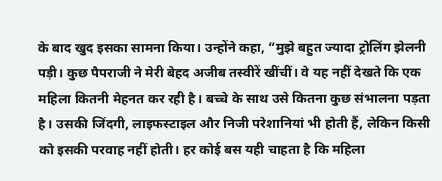के बाद खुद इसका सामना किया। उन्होंने कहा, “मुझे बहुत ज्यादा ट्रोलिंग झेलनी पड़ी। कुछ पैपराजी ने मेरी बेहद अजीब तस्वीरें खींचीं। वे यह नहीं देखते कि एक महिला कितनी मेहनत कर रही है। बच्चे के साथ उसे कितना कुछ संभालना पड़ता है। उसकी जिंदगी, लाइफस्टाइल और निजी परेशानियां भी होती हैं, लेकिन किसी को इसकी परवाह नहीं होती। हर कोई बस यही चाहता है कि महिला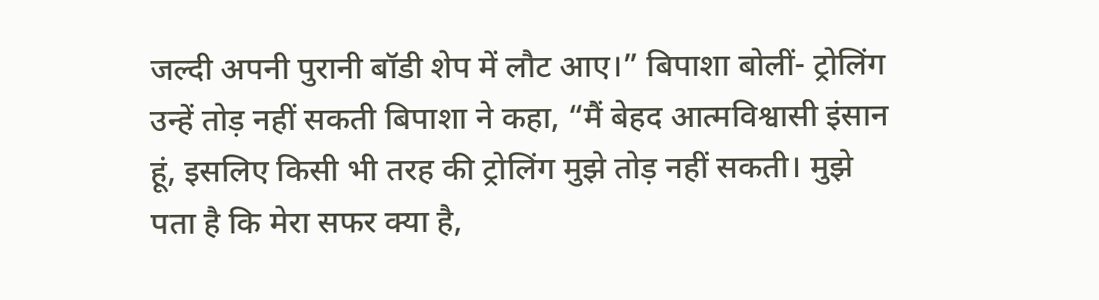जल्दी अपनी पुरानी बॉडी शेप में लौट आए।” बिपाशा बोलीं- ट्रोलिंग उन्हें तोड़ नहीं सकती बिपाशा ने कहा, “मैं बेहद आत्मविश्वासी इंसान हूं, इसलिए किसी भी तरह की ट्रोलिंग मुझे तोड़ नहीं सकती। मुझे पता है कि मेरा सफर क्या है,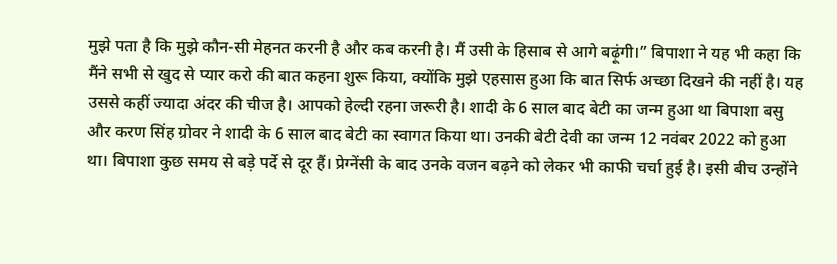मुझे पता है कि मुझे कौन-सी मेहनत करनी है और कब करनी है। मैं उसी के हिसाब से आगे बढ़ूंगी।” बिपाशा ने यह भी कहा कि मैंने सभी से खुद से प्यार करो की बात कहना शुरू किया, क्योंकि मुझे एहसास हुआ कि बात सिर्फ अच्छा दिखने की नहीं है। यह उससे कहीं ज्यादा अंदर की चीज है। आपको हेल्दी रहना जरूरी है। शादी के 6 साल बाद बेटी का जन्म हुआ था बिपाशा बसु और करण सिंह ग्रोवर ने शादी के 6 साल बाद बेटी का स्वागत किया था। उनकी बेटी देवी का जन्म 12 नवंबर 2022 को हुआ था। बिपाशा कुछ समय से बड़े पर्दे से दूर हैं। प्रेग्नेंसी के बाद उनके वजन बढ़ने को लेकर भी काफी चर्चा हुई है। इसी बीच उन्होंने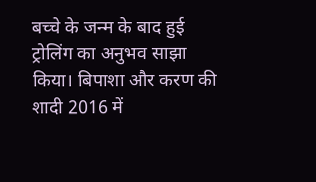बच्चे के जन्म के बाद हुई ट्रोलिंग का अनुभव साझा किया। बिपाशा और करण की शादी 2016 में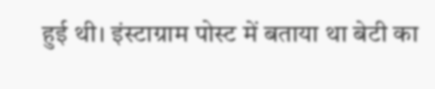हुई थी। इंस्टाग्राम पोस्ट में बताया था बेटी का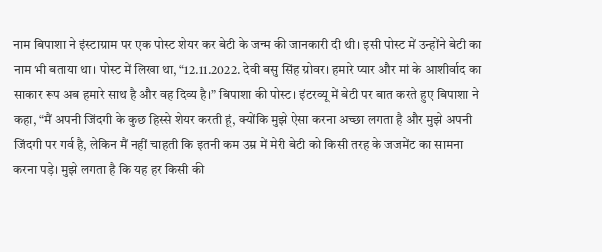नाम बिपाशा ने इंस्टाग्राम पर एक पोस्ट शेयर कर बेटी के जन्म की जानकारी दी थी। इसी पोस्ट में उन्होंने बेटी का नाम भी बताया था। पोस्ट में लिखा था, “12.11.2022. देवी बसु सिंह ग्रोवर। हमारे प्यार और मां के आशीर्वाद का साकार रूप अब हमारे साथ है और वह दिव्य है।” बिपाशा की पोस्ट। इंटरव्यू में बेटी पर बात करते हुए बिपाशा ने कहा, “मैं अपनी जिंदगी के कुछ हिस्से शेयर करती हूं, क्योंकि मुझे ऐसा करना अच्छा लगता है और मुझे अपनी जिंदगी पर गर्व है, लेकिन मैं नहीं चाहती कि इतनी कम उम्र में मेरी बेटी को किसी तरह के जजमेंट का सामना करना पड़े। मुझे लगता है कि यह हर किसी की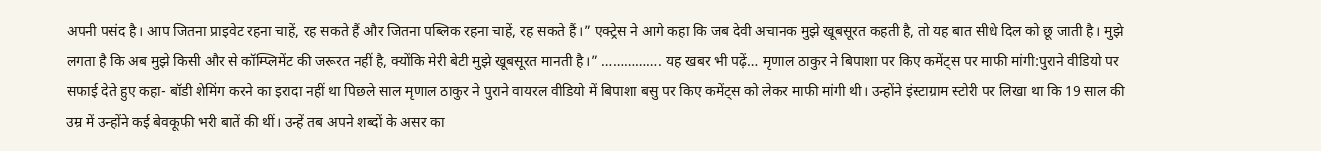अपनी पसंद है। आप जितना प्राइवेट रहना चाहें, रह सकते हैं और जितना पब्लिक रहना चाहें, रह सकते हैं।” एक्ट्रेस ने आगे कहा कि जब देवी अचानक मुझे खूबसूरत कहती है, तो यह बात सीधे दिल को छू जाती है। मुझे लगता है कि अब मुझे किसी और से कॉम्प्लिमेंट की जरूरत नहीं है, क्योंकि मेरी बेटी मुझे खूबसूरत मानती है।” ……………. यह खबर भी पढ़ें… मृणाल ठाकुर ने बिपाशा पर किए कमेंट्स पर माफी मांगी:पुराने वीडियो पर सफाई देते हुए कहा- बॉडी शेमिंग करने का इरादा नहीं था पिछले साल मृणाल ठाकुर ने पुराने वायरल वीडियो में बिपाशा बसु पर किए कमेंट्स को लेकर माफी मांगी थी। उन्होंने इंस्टाग्राम स्टोरी पर लिखा था कि 19 साल की उम्र में उन्होंने कई बेवकूफी भरी बातें की थीं। उन्हें तब अपने शब्दों के असर का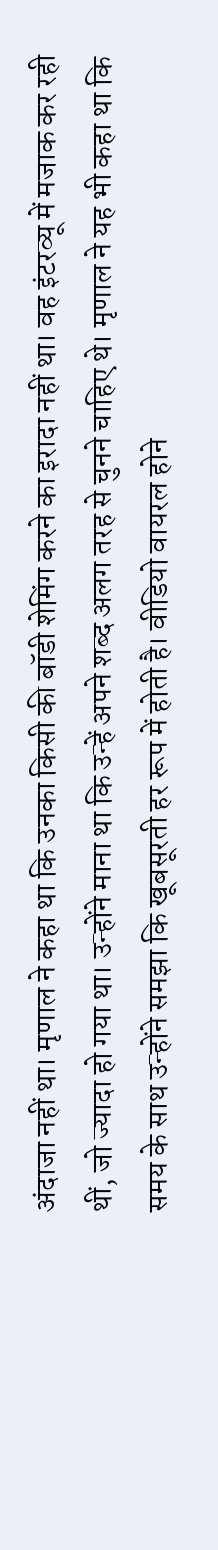अंदाजा नहीं था। मृणाल ने कहा था कि उनका किसी की बॉडी शेमिंग करने का इरादा नहीं था। वह इंटरव्यू में मजाक कर रही थीं, जो ज्यादा हो गया था। उन्होंने माना था कि उन्हें अपने शब्द अलग तरह से चुनने चाहिए थे। मृणाल ने यह भी कहा था कि समय के साथ उन्होंने समझा कि खूबसूरती हर रूप में होती है। वीडियो वायरल होने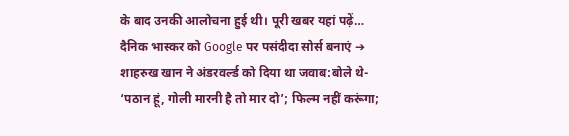के बाद उनकी आलोचना हुई थी। पूरी खबर यहां पढ़ें… दैनिक भास्कर को Google पर पसंदीदा सोर्स बनाएं ➔
शाहरुख खान ने अंडरवर्ल्ड को दिया था जवाब:बोले थे- ‘पठान हूं, गोली मारनी है तो मार दो’; फिल्म नहीं करूंगा;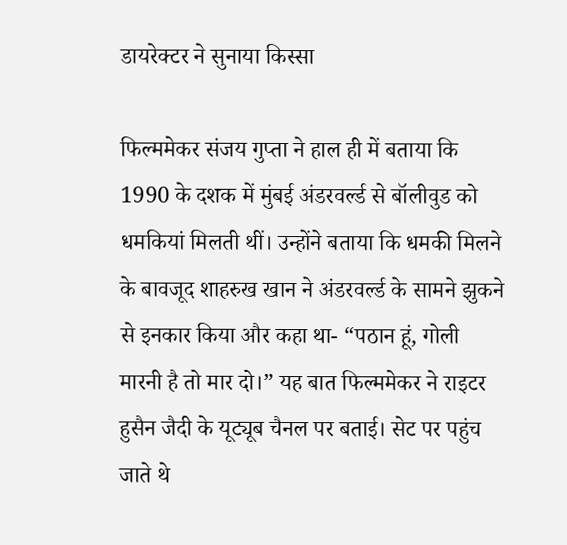डायरेक्टर ने सुनाया किस्सा

फिल्ममेकर संजय गुप्ता ने हाल ही में बताया कि 1990 के दशक में मुंबई अंडरवर्ल्ड से बॉलीवुड को धमकियां मिलती थीं। उन्होंने बताया कि धमकी मिलने के बावजूद शाहरुख खान ने अंडरवर्ल्ड के सामने झुकने से इनकार किया और कहा था- “पठान हूं, गोली मारनी है तो मार दो।” यह बात फिल्ममेकर ने राइटर हुसैन जैदी के यूट्यूब चैनल पर बताई। सेट पर पहुंच जाते थे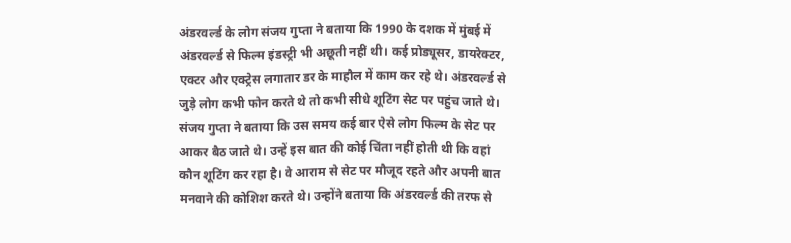अंडरवर्ल्ड के लोग संजय गुप्ता ने बताया कि 1990 के दशक में मुंबई में अंडरवर्ल्ड से फिल्म इंडस्ट्री भी अछूती नहीं थी। कई प्रोड्यूसर, डायरेक्टर, एक्टर और एक्ट्रेस लगातार डर के माहौल में काम कर रहे थे। अंडरवर्ल्ड से जुड़े लोग कभी फोन करते थे तो कभी सीधे शूटिंग सेट पर पहुंच जाते थे। संजय गुप्ता ने बताया कि उस समय कई बार ऐसे लोग फिल्म के सेट पर आकर बैठ जाते थे। उन्हें इस बात की कोई चिंता नहीं होती थी कि वहां कौन शूटिंग कर रहा है। वे आराम से सेट पर मौजूद रहते और अपनी बात मनवाने की कोशिश करते थे। उन्होंने बताया कि अंडरवर्ल्ड की तरफ से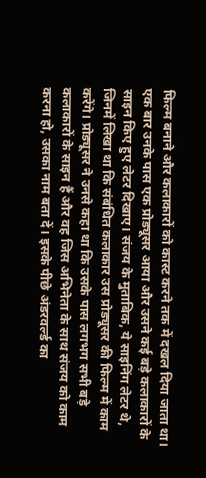फिल्म बनाने और कलाकारों को कास्ट करने तक में दखल दिया जाता था। एक बार उनके पास एक प्रोड्यूसर आया और उसने कई बड़े कलाकारों के साइन किए हुए लेटर दिखाए। संजय के मुताबिक, ये साइनिंग लेटर थे, जिनमें लिखा था कि संबंधित कलाकार उस प्रोड्यूसर की फिल्म में काम करेंगे। प्रोड्यूसर ने उनसे कहा था कि उसके पास लगभग सभी बड़े कलाकारों के साइन हैं और वह जिस अभिनेता के साथ संजय को काम करना हो, उसका नाम बता दें। इसके पीछे अंडरवर्ल्ड का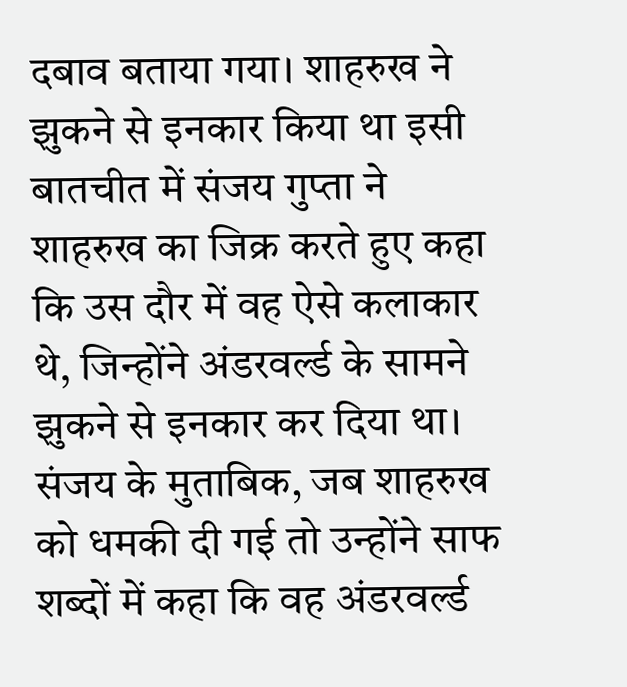दबाव बताया गया। शाहरुख ने झुकने से इनकार किया था इसी बातचीत में संजय गुप्ता ने शाहरुख का जिक्र करते हुए कहा कि उस दौर में वह ऐसे कलाकार थे, जिन्होंने अंडरवर्ल्ड के सामने झुकने से इनकार कर दिया था। संजय के मुताबिक, जब शाहरुख को धमकी दी गई तो उन्होंने साफ शब्दों में कहा कि वह अंडरवर्ल्ड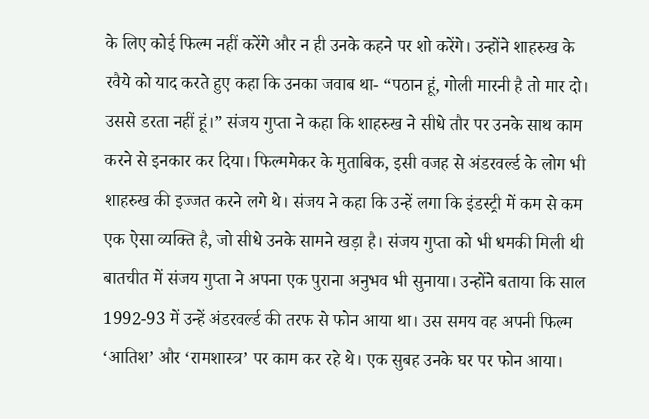के लिए कोई फिल्म नहीं करेंगे और न ही उनके कहने पर शो करेंगे। उन्होंने शाहरुख के रवैये को याद करते हुए कहा कि उनका जवाब था- “पठान हूं, गोली मारनी है तो मार दो। उससे डरता नहीं हूं।” संजय गुप्ता ने कहा कि शाहरुख ने सीधे तौर पर उनके साथ काम करने से इनकार कर दिया। फिल्ममेकर के मुताबिक, इसी वजह से अंडरवर्ल्ड के लोग भी शाहरुख की इज्जत करने लगे थे। संजय ने कहा कि उन्हें लगा कि इंडस्ट्री में कम से कम एक ऐसा व्यक्ति है, जो सीधे उनके सामने खड़ा है। संजय गुप्ता को भी धमकी मिली थी बातचीत में संजय गुप्ता ने अपना एक पुराना अनुभव भी सुनाया। उन्होंने बताया कि साल 1992-93 में उन्हें अंडरवर्ल्ड की तरफ से फोन आया था। उस समय वह अपनी फिल्म ‘आतिश’ और ‘रामशास्त्र’ पर काम कर रहे थे। एक सुबह उनके घर पर फोन आया।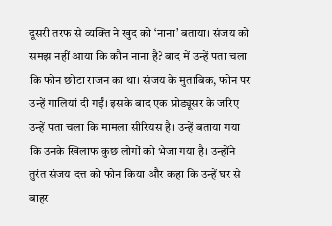दूसरी तरफ से व्यक्ति ने खुद को ‘नाना’ बताया। संजय को समझ नहीं आया कि कौन नाना है? बाद में उन्हें पता चला कि फोन छोटा राजन का था। संजय के मुताबिक, फोन पर उन्हें गालियां दी गईं। इसके बाद एक प्रोड्यूसर के जरिए उन्हें पता चला कि मामला सीरियस है। उन्हें बताया गया कि उनके खिलाफ कुछ लोगों को भेजा गया है। उन्होंने तुरंत संजय दत्त को फोन किया और कहा कि उन्हें घर से बाहर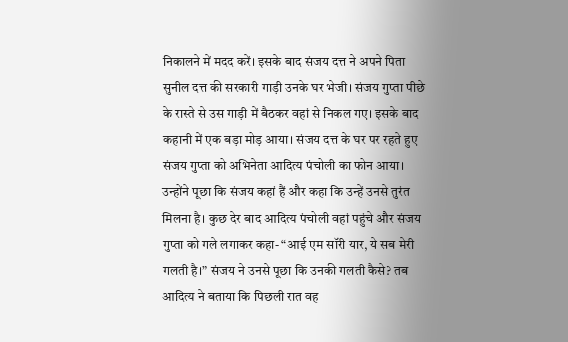निकालने में मदद करें। इसके बाद संजय दत्त ने अपने पिता सुनील दत्त की सरकारी गाड़ी उनके घर भेजी। संजय गुप्ता पीछे के रास्ते से उस गाड़ी में बैठकर वहां से निकल गए। इसके बाद कहानी में एक बड़ा मोड़ आया। संजय दत्त के घर पर रहते हुए संजय गुप्ता को अभिनेता आदित्य पंचोली का फोन आया। उन्होंने पूछा कि संजय कहां हैं और कहा कि उन्हें उनसे तुरंत मिलना है। कुछ देर बाद आदित्य पंचोली वहां पहुंचे और संजय गुप्ता को गले लगाकर कहा- “आई एम सॉरी यार, ये सब मेरी गलती है।” संजय ने उनसे पूछा कि उनकी गलती कैसे? तब आदित्य ने बताया कि पिछली रात वह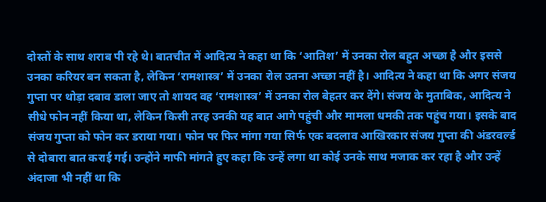दोस्तों के साथ शराब पी रहे थे। बातचीत में आदित्य ने कहा था कि ‘आतिश’ में उनका रोल बहुत अच्छा है और इससे उनका करियर बन सकता है, लेकिन ‘रामशास्त्र’ में उनका रोल उतना अच्छा नहीं है। आदित्य ने कहा था कि अगर संजय गुप्ता पर थोड़ा दबाव डाला जाए तो शायद वह ‘रामशास्त्र’ में उनका रोल बेहतर कर देंगे। संजय के मुताबिक, आदित्य ने सीधे फोन नहीं किया था, लेकिन किसी तरह उनकी यह बात आगे पहुंची और मामला धमकी तक पहुंच गया। इसके बाद संजय गुप्ता को फोन कर डराया गया। फोन पर फिर मांगा गया सिर्फ एक बदलाव आखिरकार संजय गुप्ता की अंडरवर्ल्ड से दोबारा बात कराई गई। उन्होंने माफी मांगते हुए कहा कि उन्हें लगा था कोई उनके साथ मजाक कर रहा है और उन्हें अंदाजा भी नहीं था कि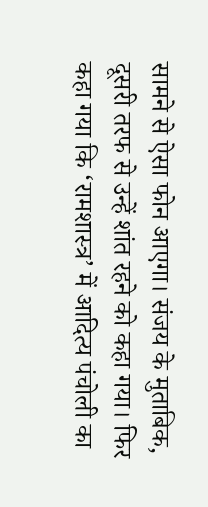सामने से ऐसा फोन आएगा। संजय के मुताबिक, दूसरी तरफ से उन्हें शांत रहने को कहा गया। फिर कहा गया कि ‘रामशास्त्र’ में आदित्य पंचोली का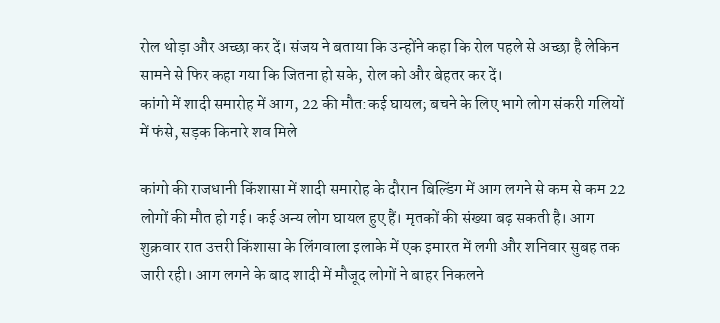रोल थोड़ा और अच्छा कर दें। संजय ने बताया कि उन्होंने कहा कि रोल पहले से अच्छा है लेकिन सामने से फिर कहा गया कि जितना हो सके, रोल को और बेहतर कर दें।
कांगो में शादी समारोह में आग, 22 की मौत:कई घायल; बचने के लिए भागे लोग संकरी गलियों में फंसे, सड़क किनारे शव मिले

कांगो की राजधानी किंशासा में शादी समारोह के दौरान बिल्डिंग में आग लगने से कम से कम 22 लोगों की मौत हो गई। कई अन्य लोग घायल हुए हैं। मृतकों की संख्या बढ़ सकती है। आग शुक्रवार रात उत्तरी किंशासा के लिंगवाला इलाके में एक इमारत में लगी और शनिवार सुबह तक जारी रही। आग लगने के बाद शादी में मौजूद लोगों ने बाहर निकलने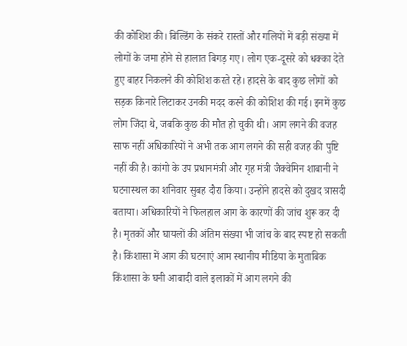की कोशिश की। बिल्डिंग के संकरे रास्तों और गलियों में बड़ी संख्या में लोगों के जमा होने से हालात बिगड़ गए। लोग एक-दूसरे को धक्का देते हुए बाहर निकलने की कोशिश करते रहे। हादसे के बाद कुछ लोगों को सड़क किनारे लिटाकर उनकी मदद करने की कोशिश की गई। इनमें कुछ लोग जिंदा थे, जबकि कुछ की मौत हो चुकी थी। आग लगने की वजह साफ नहीं अधिकारियों ने अभी तक आग लगने की सही वजह की पुष्टि नहीं की है। कांगो के उप प्रधानमंत्री और गृह मंत्री जैक्वेमिन शाबानी ने घटनास्थल का शनिवार सुबह दौरा किया। उन्होंने हादसे को दुखद त्रासदी बताया। अधिकारियों ने फिलहाल आग के कारणों की जांच शुरू कर दी है। मृतकों और घायलों की अंतिम संख्या भी जांच के बाद स्पष्ट हो सकती है। किंशासा में आग की घटनाएं आम स्थानीय मीडिया के मुताबिक किंशासा के घनी आबादी वाले इलाकों में आग लगने की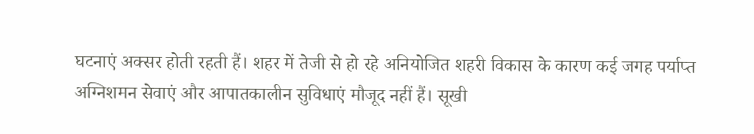घटनाएं अक्सर होती रहती हैं। शहर में तेजी से हो रहे अनियोजित शहरी विकास के कारण कई जगह पर्याप्त अग्निशमन सेवाएं और आपातकालीन सुविधाएं मौजूद नहीं हैं। सूखी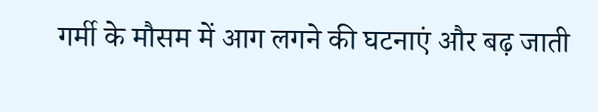गर्मी के मौसम में आग लगने की घटनाएं और बढ़ जाती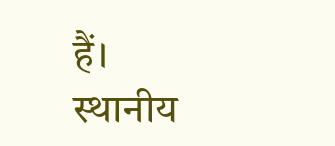हैं। स्थानीय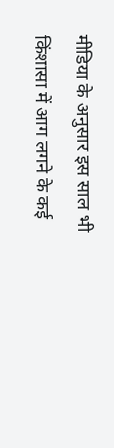मीडिया के अनुसार इस साल भी किंशासा में आग लगने के कई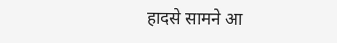हादसे सामने आ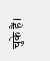चुके हैं।